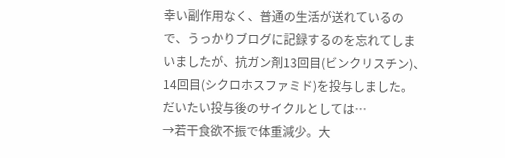幸い副作用なく、普通の生活が送れているので、うっかりブログに記録するのを忘れてしまいましたが、抗ガン剤13回目(ビンクリスチン)、14回目(シクロホスファミド)を投与しました。
だいたい投与後のサイクルとしては…
→若干食欲不振で体重減少。大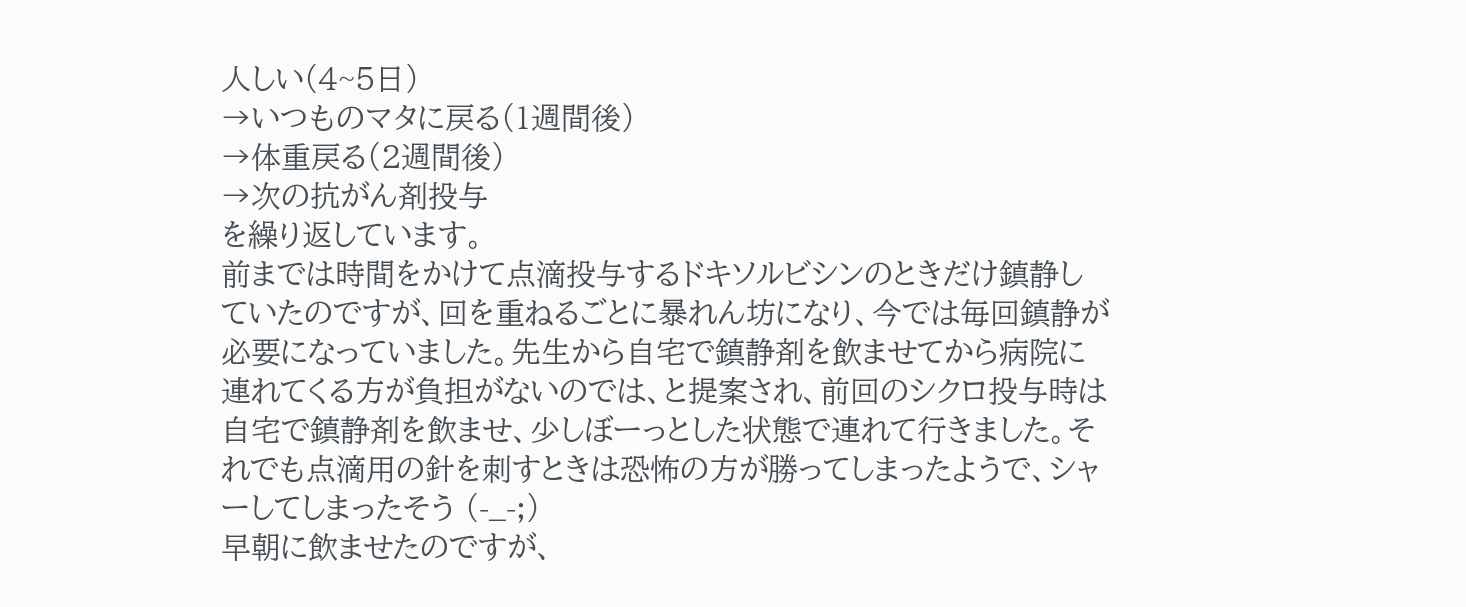人しい(4~5日)
→いつものマタに戻る(1週間後)
→体重戻る(2週間後)
→次の抗がん剤投与
を繰り返しています。
前までは時間をかけて点滴投与するドキソルビシンのときだけ鎮静していたのですが、回を重ねるごとに暴れん坊になり、今では毎回鎮静が必要になっていました。先生から自宅で鎮静剤を飲ませてから病院に連れてくる方が負担がないのでは、と提案され、前回のシクロ投与時は自宅で鎮静剤を飲ませ、少しぼーっとした状態で連れて行きました。それでも点滴用の針を刺すときは恐怖の方が勝ってしまったようで、シャーしてしまったそう (-_-;)
早朝に飲ませたのですが、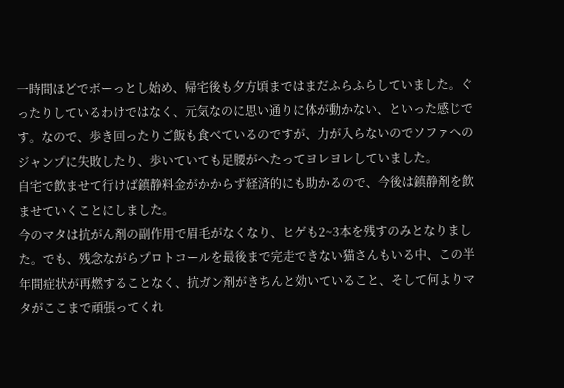一時間ほどでボーっとし始め、帰宅後も夕方頃まではまだふらふらしていました。ぐったりしているわけではなく、元気なのに思い通りに体が動かない、といった感じです。なので、歩き回ったりご飯も食べているのですが、力が入らないのでソファへのジャンプに失敗したり、歩いていても足腰がへたってヨレヨレしていました。
自宅で飲ませて行けば鎮静料金がかからず経済的にも助かるので、今後は鎮静剤を飲ませていくことにしました。
今のマタは抗がん剤の副作用で眉毛がなくなり、ヒゲも2~3本を残すのみとなりました。でも、残念ながらプロトコールを最後まで完走できない猫さんもいる中、この半年間症状が再燃することなく、抗ガン剤がきちんと効いていること、そして何よりマタがここまで頑張ってくれ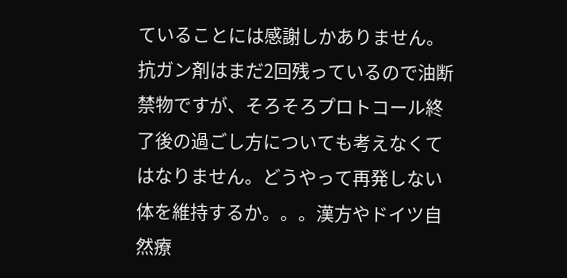ていることには感謝しかありません。
抗ガン剤はまだ2回残っているので油断禁物ですが、そろそろプロトコール終了後の過ごし方についても考えなくてはなりません。どうやって再発しない体を維持するか。。。漢方やドイツ自然療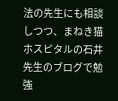法の先生にも相談しつつ、まねき猫ホスピタルの石井先生のブログで勉強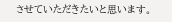させていただきたいと思います。